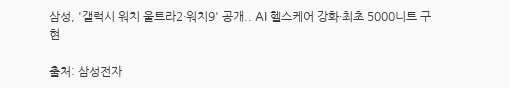삼성, '갤럭시 워치 울트라2·워치9' 공개.. AI 헬스케어 강화·최초 5000니트 구현

출처: 삼성전자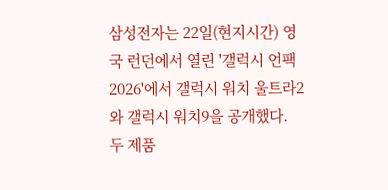삼성전자는 22일(현지시간) 영국 런던에서 열린 '갤럭시 언팩 2026'에서 갤럭시 워치 울트라2와 갤럭시 워치9을 공개했다.
두 제품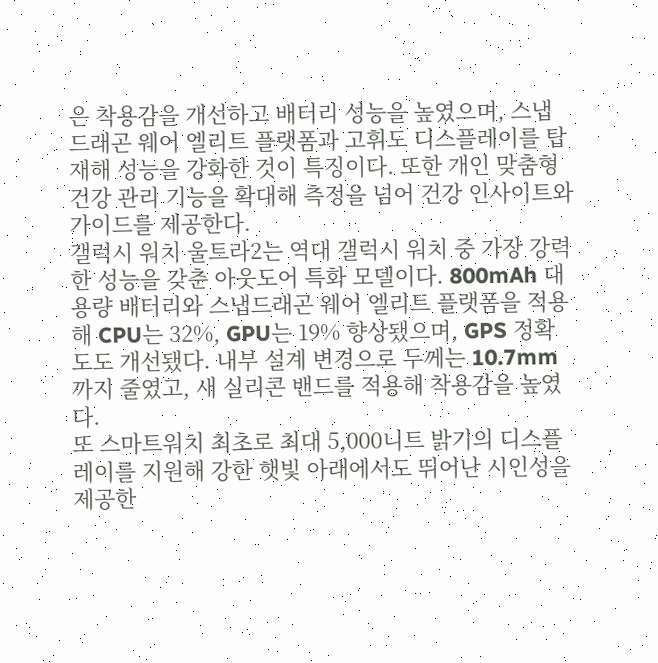은 착용감을 개선하고 배터리 성능을 높였으며, 스냅드래곤 웨어 엘리트 플랫폼과 고휘도 디스플레이를 탑재해 성능을 강화한 것이 특징이다. 또한 개인 맞춤형 건강 관리 기능을 확대해 측정을 넘어 건강 인사이트와 가이드를 제공한다.
갤럭시 워치 울트라2는 역대 갤럭시 워치 중 가장 강력한 성능을 갖춘 아웃도어 특화 모델이다. 800mAh 대용량 배터리와 스냅드래곤 웨어 엘리트 플랫폼을 적용해 CPU는 32%, GPU는 19% 향상됐으며, GPS 정확도도 개선됐다. 내부 설계 변경으로 두께는 10.7mm까지 줄였고, 새 실리콘 밴드를 적용해 착용감을 높였다.
또 스마트워치 최초로 최대 5,000니트 밝기의 디스플레이를 지원해 강한 햇빛 아래에서도 뛰어난 시인성을 제공한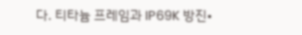다. 티타늄 프레임과 IP69K 방진•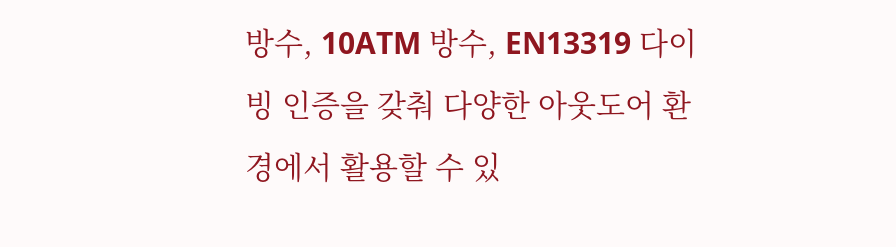방수, 10ATM 방수, EN13319 다이빙 인증을 갖춰 다양한 아웃도어 환경에서 활용할 수 있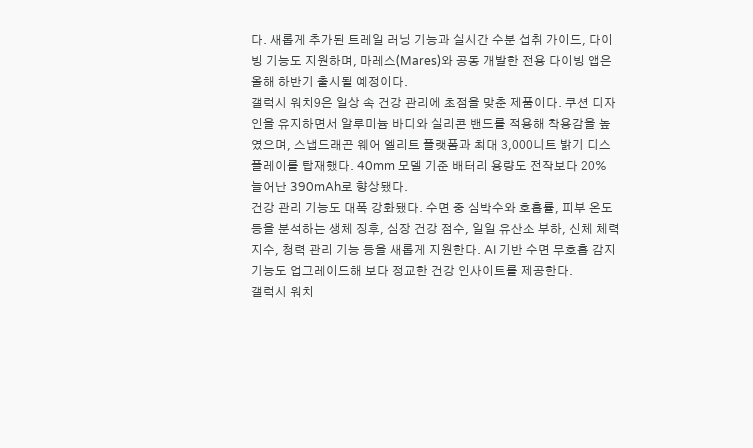다. 새롭게 추가된 트레일 러닝 기능과 실시간 수분 섭취 가이드, 다이빙 기능도 지원하며, 마레스(Mares)와 공동 개발한 전용 다이빙 앱은 올해 하반기 출시될 예정이다.
갤럭시 워치9은 일상 속 건강 관리에 초점을 맞춘 제품이다. 쿠션 디자인을 유지하면서 알루미늄 바디와 실리콘 밴드를 적용해 착용감을 높였으며, 스냅드래곤 웨어 엘리트 플랫폼과 최대 3,000니트 밝기 디스플레이를 탑재했다. 40mm 모델 기준 배터리 용량도 전작보다 20% 늘어난 390mAh로 향상됐다.
건강 관리 기능도 대폭 강화됐다. 수면 중 심박수와 호흡률, 피부 온도 등을 분석하는 생체 징후, 심장 건강 점수, 일일 유산소 부하, 신체 체력 지수, 청력 관리 기능 등을 새롭게 지원한다. AI 기반 수면 무호흡 감지 기능도 업그레이드해 보다 정교한 건강 인사이트를 제공한다.
갤럭시 워치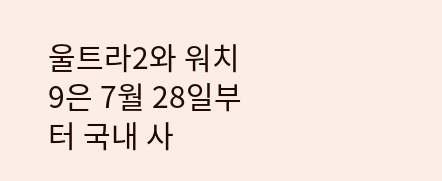울트라2와 워치9은 7월 28일부터 국내 사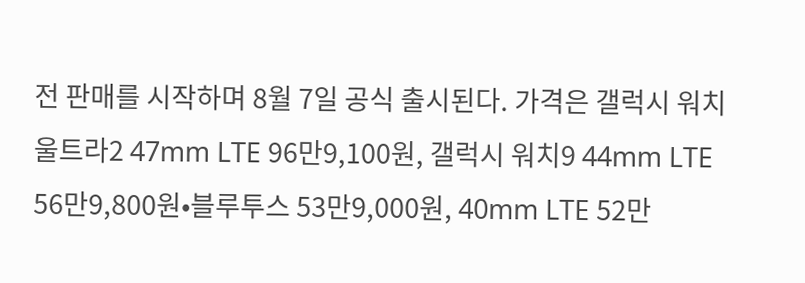전 판매를 시작하며 8월 7일 공식 출시된다. 가격은 갤럭시 워치 울트라2 47mm LTE 96만9,100원, 갤럭시 워치9 44mm LTE 56만9,800원•블루투스 53만9,000원, 40mm LTE 52만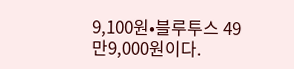9,100원•블루투스 49만9,000원이다.